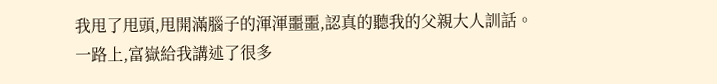我甩了甩頭,甩開滿腦子的渾渾噩噩,認真的聽我的父親大人訓話。
一路上,富嶽給我講述了很多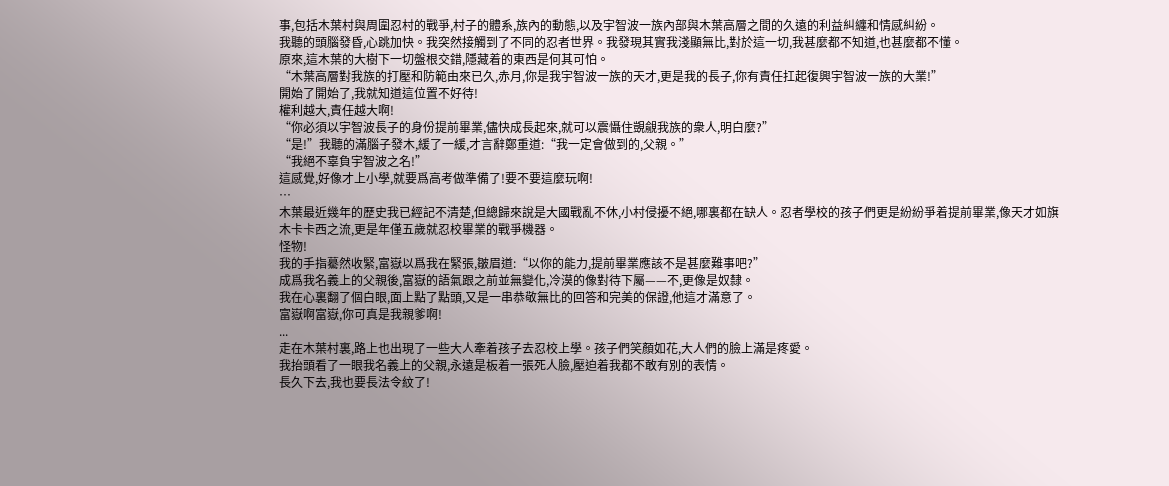事,包括木葉村與周圍忍村的戰爭,村子的體系,族內的動態,以及宇智波一族內部與木葉高層之間的久遠的利益糾纏和情感糾紛。
我聽的頭腦發昏,心跳加快。我突然接觸到了不同的忍者世界。我發現其實我淺顯無比,對於這一切,我甚麼都不知道,也甚麼都不懂。
原來,這木葉的大樹下一切盤根交錯,隱藏着的東西是何其可怕。
“木葉高層對我族的打壓和防範由來已久,赤月,你是我宇智波一族的天才,更是我的長子,你有責任扛起復興宇智波一族的大業!”
開始了開始了,我就知道這位置不好待!
權利越大,責任越大啊!
“你必須以宇智波長子的身份提前畢業,儘快成長起來,就可以震懾住覬覦我族的衆人,明白麼?”
“是!”我聽的滿腦子發木,緩了一緩,才言辭鄭重道:“我一定會做到的,父親。”
“我絕不辜負宇智波之名!”
這感覺,好像才上小學,就要爲高考做準備了!要不要這麼玩啊!
…
木葉最近幾年的歷史我已經記不清楚,但總歸來說是大國戰亂不休,小村侵擾不絕,哪裏都在缺人。忍者學校的孩子們更是紛紛爭着提前畢業,像天才如旗木卡卡西之流,更是年僅五歲就忍校畢業的戰爭機器。
怪物!
我的手指驀然收緊,富嶽以爲我在緊張,皺眉道:“以你的能力,提前畢業應該不是甚麼難事吧?”
成爲我名義上的父親後,富嶽的語氣跟之前並無變化,冷漠的像對待下屬——不,更像是奴隸。
我在心裏翻了個白眼,面上點了點頭,又是一串恭敬無比的回答和完美的保證,他這才滿意了。
富嶽啊富嶽,你可真是我親爹啊!
...
走在木葉村裏,路上也出現了一些大人牽着孩子去忍校上學。孩子們笑顏如花,大人們的臉上滿是疼愛。
我抬頭看了一眼我名義上的父親,永遠是板着一張死人臉,壓迫着我都不敢有別的表情。
長久下去,我也要長法令紋了!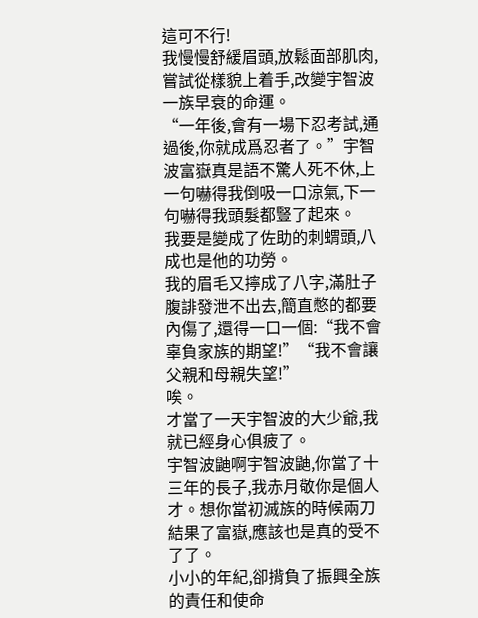這可不行!
我慢慢舒緩眉頭,放鬆面部肌肉,嘗試從樣貌上着手,改變宇智波一族早衰的命運。
“一年後,會有一場下忍考試,通過後,你就成爲忍者了。”宇智波富嶽真是語不驚人死不休,上一句嚇得我倒吸一口涼氣,下一句嚇得我頭髮都豎了起來。
我要是變成了佐助的刺蝟頭,八成也是他的功勞。
我的眉毛又擰成了八字,滿肚子腹誹發泄不出去,簡直憋的都要內傷了,還得一口一個:“我不會辜負家族的期望!”“我不會讓父親和母親失望!”
唉。
才當了一天宇智波的大少爺,我就已經身心俱疲了。
宇智波鼬啊宇智波鼬,你當了十三年的長子,我赤月敬你是個人才。想你當初滅族的時候兩刀結果了富嶽,應該也是真的受不了了。
小小的年紀,卻揹負了振興全族的責任和使命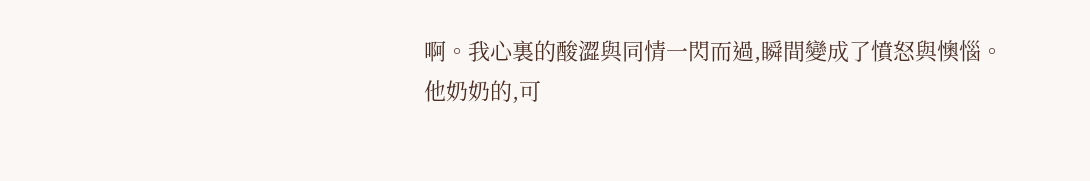啊。我心裏的酸澀與同情一閃而過,瞬間變成了憤怒與懊惱。
他奶奶的,可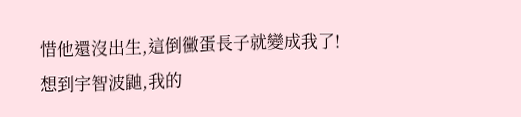惜他還沒出生,這倒黴蛋長子就變成我了!
想到宇智波鼬,我的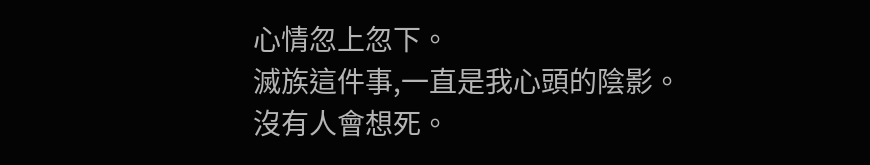心情忽上忽下。
滅族這件事,一直是我心頭的陰影。
沒有人會想死。